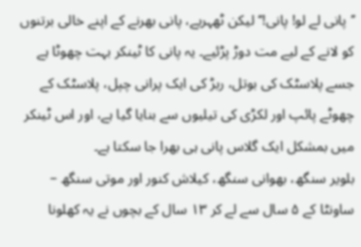’’پانی لے لو! پانی!‘‘ لیکن ٹھہریے، پانی بھرنے کے اپنے خالی برتنوں کو لانے کے لیے مت دوڑ پڑئیے۔ یہ پانی کا ٹینکر بہت چھوٹا ہے جسے پلاسٹک کی بوتل، ربڑ کی ایک پرانی چپل، پلاسٹک کے چھوٹے پائپ اور لکڑی کی تیلیوں سے بنایا گیا ہے، اور اس ٹینکر میں بمشکل ایک گلاس پانی ہی بھرا جا سکتا ہے۔
بلویر سنگھ، بھوانی سنگھ، کیلاش کنور اور موتی سنگھ – ساونٹا کے ۵ سال سے لے کر ۱۳ سال کے بچوں نے یہ کھلونا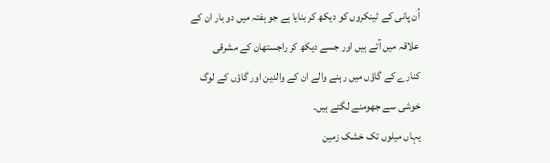اُن پانی کے ٹینکروں کو دیکھ کر بنایا ہے جو ہفتہ میں دو بار ان کے علاقہ میں آتے ہیں اور جسے دیکھ کر راجستھان کے مشرقی کنارے کے گاؤں میں رہنے والے ان کے والدین اور گاؤں کے لوگ خوشی سے جھومنے لگتے ہیں۔
یہاں میلوں تک خشک زمین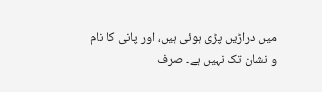میں دراڑیں پڑی ہوئی ہیں، اور پانی کا نام و نشان تک نہیں ہے۔ صرف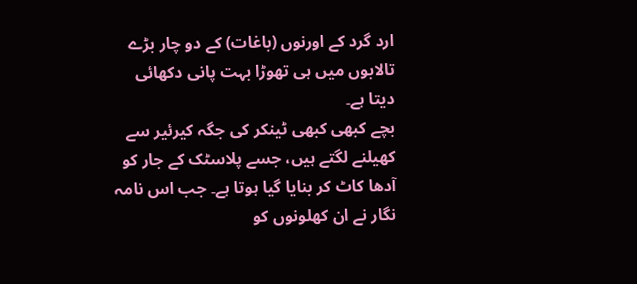ارد گرد کے اورنوں (باغات) کے دو چار بڑے تالابوں میں ہی تھوڑا بہت پانی دکھائی دیتا ہے۔
بچے کبھی کبھی ٹینکر کی جگہ کیرئیر سے کھیلنے لگتے ہیں، جسے پلاسٹک کے جار کو آدھا کاٹ کر بنایا گیا ہوتا ہے۔ جب اس نامہ نگار نے ان کھلونوں کو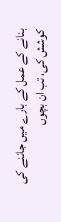بنانے کے عمل کے بارے میں جاننے کی کوشش کی، تب ان بچوں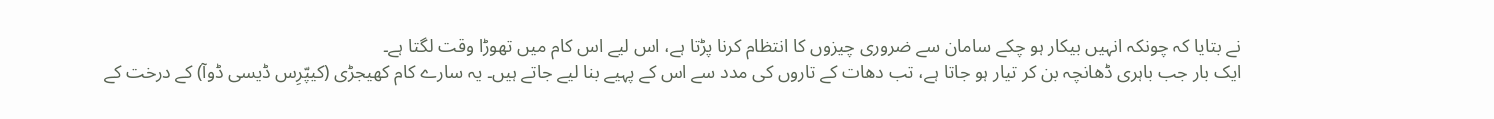نے بتایا کہ چونکہ انہیں بیکار ہو چکے سامان سے ضروری چیزوں کا انتظام کرنا پڑتا ہے، اس لیے اس کام میں تھوڑا وقت لگتا ہے۔
ایک بار جب باہری ڈھانچہ بن کر تیار ہو جاتا ہے، تب دھات کے تاروں کی مدد سے اس کے پہیے بنا لیے جاتے ہیں۔ یہ سارے کام کھیجڑی (کیپّرِس ڈیسی ڈوآ) کے درخت کے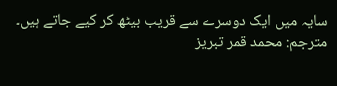سایہ میں ایک دوسرے سے قریب بیٹھ کر کیے جاتے ہیں۔
مترجم: محمد قمر تبریز